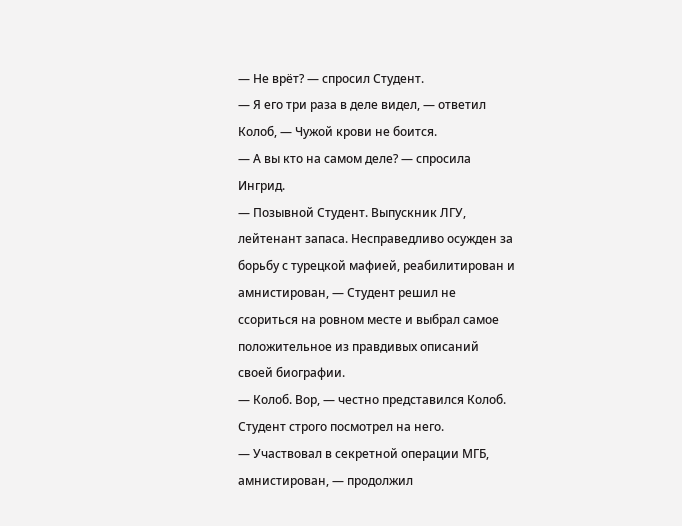— Не врёт? — спросил Студент.
— Я его три раза в деле видел, — ответил Колоб, — Чужой крови не боится.
— А вы кто на самом деле? — спросила Ингрид.
— Позывной Студент. Выпускник ЛГУ, лейтенант запаса. Несправедливо осужден за борьбу с турецкой мафией, реабилитирован и амнистирован, — Студент решил не ссориться на ровном месте и выбрал самое положительное из правдивых описаний своей биографии.
— Колоб. Вор, — честно представился Колоб.
Студент строго посмотрел на него.
— Участвовал в секретной операции МГБ, амнистирован, — продолжил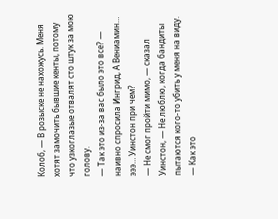Колоб, — В розыске не нахожусь. Меня хотят замочить бывшие кенты, потому что узкоглазые отвалят сто штук за мою голову.
— Так это из-за вас было это все? — наивно спросила Ингрид, А Вениамин… эээ… Уинстон при чем?
— Не смог пройти мимо, — сказал Уинстон, — Не люблю, когда бандиты пытаются кого-то убить у меня на виду.
— Как это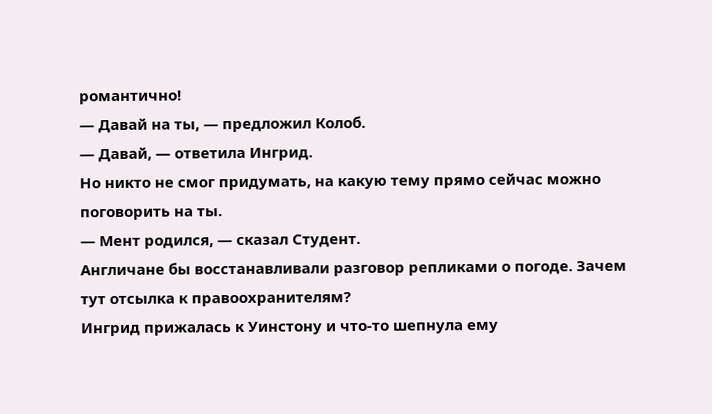романтично!
— Давай на ты, — предложил Колоб.
— Давай, — ответила Ингрид.
Но никто не смог придумать, на какую тему прямо сейчас можно поговорить на ты.
— Мент родился, — сказал Студент.
Англичане бы восстанавливали разговор репликами о погоде. Зачем тут отсылка к правоохранителям?
Ингрид прижалась к Уинстону и что-то шепнула ему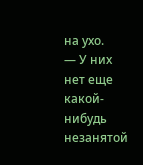на ухо.
— У них нет еще какой-нибудь незанятой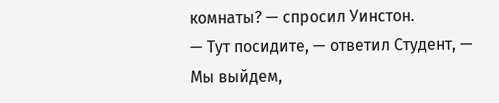комнаты? — спросил Уинстон.
— Тут посидите, — ответил Студент, — Мы выйдем,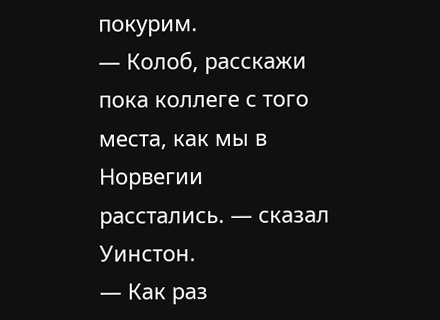покурим.
— Колоб, расскажи пока коллеге с того места, как мы в Норвегии расстались. — сказал Уинстон.
— Как раз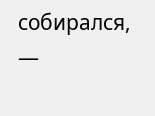собирался, —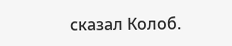сказал Колоб.